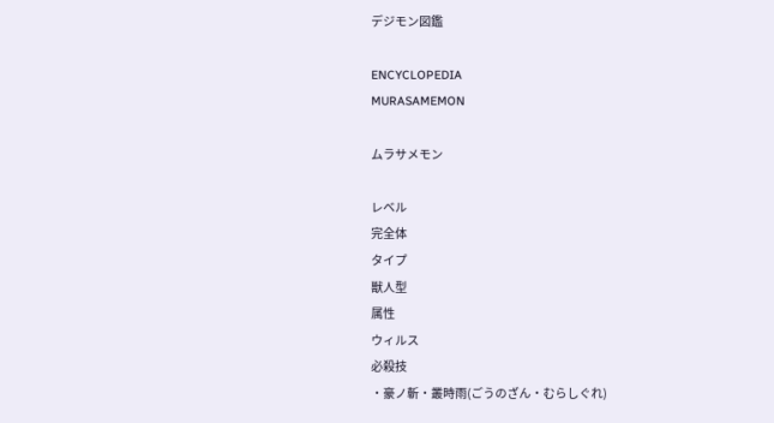デジモン図鑑

ENCYCLOPEDIA
MURASAMEMON

ムラサメモン

レベル
完全体
タイプ
獣人型
属性
ウィルス
必殺技
・豪ノ斬・叢時雨(ごうのざん・むらしぐれ)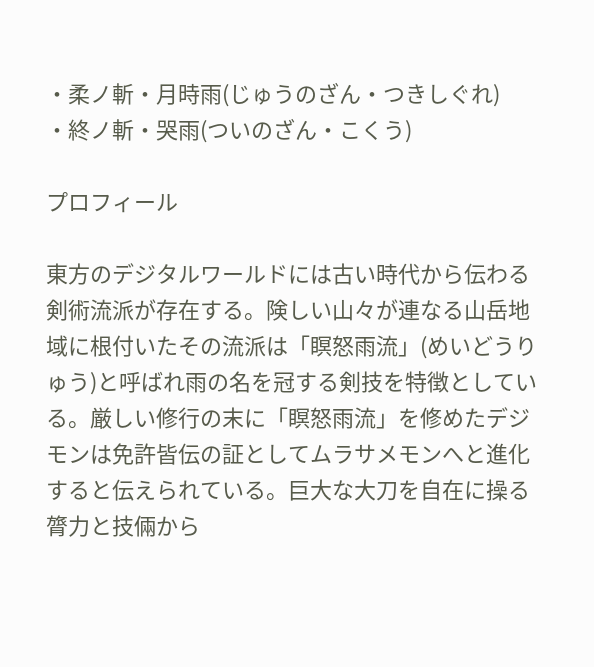・柔ノ斬・月時雨(じゅうのざん・つきしぐれ)
・終ノ斬・哭雨(ついのざん・こくう)

プロフィール

東方のデジタルワールドには古い時代から伝わる剣術流派が存在する。険しい山々が連なる山岳地域に根付いたその流派は「瞑怒雨流」(めいどうりゅう)と呼ばれ雨の名を冠する剣技を特徴としている。厳しい修行の末に「瞑怒雨流」を修めたデジモンは免許皆伝の証としてムラサメモンへと進化すると伝えられている。巨大な大刀を自在に操る膂力と技倆から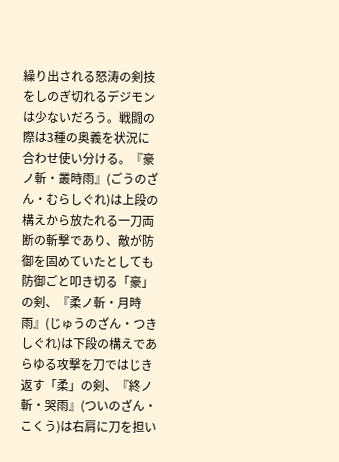繰り出される怒涛の剣技をしのぎ切れるデジモンは少ないだろう。戦闘の際は3種の奥義を状況に合わせ使い分ける。『豪ノ斬・叢時雨』(ごうのざん・むらしぐれ)は上段の構えから放たれる一刀両断の斬撃であり、敵が防御を固めていたとしても防御ごと叩き切る「豪」の剣、『柔ノ斬・月時雨』(じゅうのざん・つきしぐれ)は下段の構えであらゆる攻撃を刀ではじき返す「柔」の剣、『終ノ斬・哭雨』(ついのざん・こくう)は右肩に刀を担い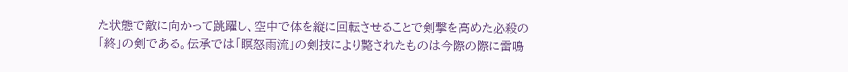た状態で敵に向かって跳躍し、空中で体を縦に回転させることで剣撃を高めた必殺の「終」の剣である。伝承では「瞑怒雨流」の剣技により斃されたものは今際の際に雷鳴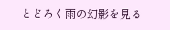とどろく雨の幻影を見る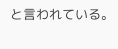と言われている。